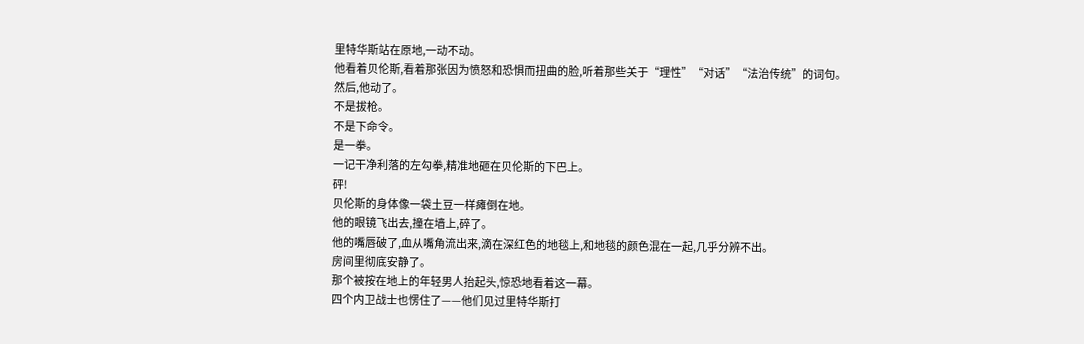里特华斯站在原地,一动不动。
他看着贝伦斯,看着那张因为愤怒和恐惧而扭曲的脸,听着那些关于“理性”“对话”“法治传统”的词句。
然后,他动了。
不是拔枪。
不是下命令。
是一拳。
一记干净利落的左勾拳,精准地砸在贝伦斯的下巴上。
砰!
贝伦斯的身体像一袋土豆一样瘫倒在地。
他的眼镜飞出去,撞在墙上,碎了。
他的嘴唇破了,血从嘴角流出来,滴在深红色的地毯上,和地毯的颜色混在一起,几乎分辨不出。
房间里彻底安静了。
那个被按在地上的年轻男人抬起头,惊恐地看着这一幕。
四个内卫战士也愣住了——他们见过里特华斯打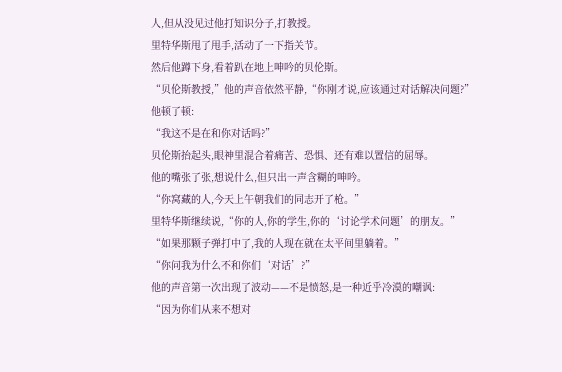人,但从没见过他打知识分子,打教授。
里特华斯甩了甩手,活动了一下指关节。
然后他蹲下身,看着趴在地上呻吟的贝伦斯。
“贝伦斯教授,”他的声音依然平静,“你刚才说,应该通过对话解决问题?”
他顿了顿:
“我这不是在和你对话吗?”
贝伦斯抬起头,眼神里混合着痛苦、恐惧、还有难以置信的屈辱。
他的嘴张了张,想说什么,但只出一声含糊的呻吟。
“你窝藏的人,今天上午朝我们的同志开了枪。”
里特华斯继续说,“你的人,你的学生,你的‘讨论学术问题’的朋友。”
“如果那颗子弹打中了,我的人现在就在太平间里躺着。”
“你问我为什么不和你们‘对话’?”
他的声音第一次出现了波动——不是愤怒,是一种近乎冷漠的嘲讽:
“因为你们从来不想对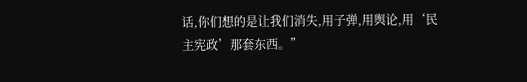话,你们想的是让我们消失,用子弹,用舆论,用‘民主宪政’那套东西。”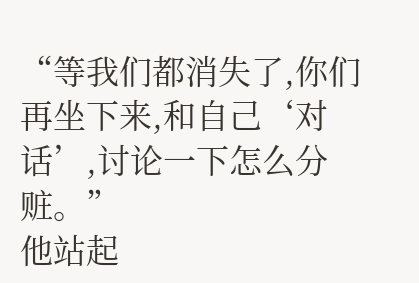“等我们都消失了,你们再坐下来,和自己‘对话’,讨论一下怎么分赃。”
他站起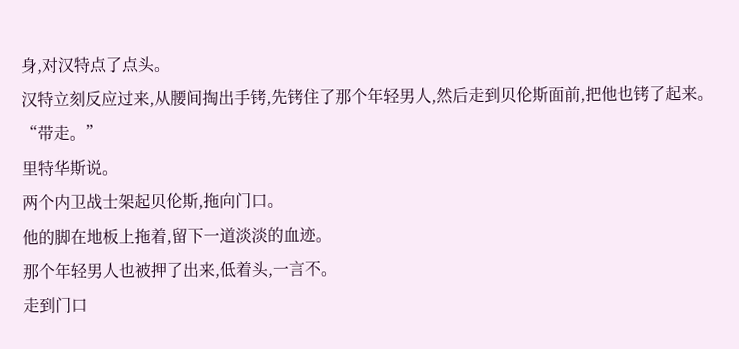身,对汉特点了点头。
汉特立刻反应过来,从腰间掏出手铐,先铐住了那个年轻男人,然后走到贝伦斯面前,把他也铐了起来。
“带走。”
里特华斯说。
两个内卫战士架起贝伦斯,拖向门口。
他的脚在地板上拖着,留下一道淡淡的血迹。
那个年轻男人也被押了出来,低着头,一言不。
走到门口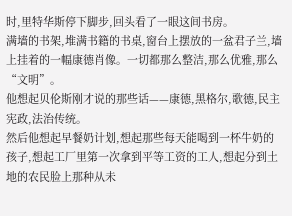时,里特华斯停下脚步,回头看了一眼这间书房。
满墙的书架,堆满书籍的书桌,窗台上摆放的一盆君子兰,墙上挂着的一幅康德肖像。一切都那么整洁,那么优雅,那么“文明”。
他想起贝伦斯刚才说的那些话——康德,黑格尔,歌德,民主宪政,法治传统。
然后他想起早餐奶计划,想起那些每天能喝到一杯牛奶的孩子,想起工厂里第一次拿到平等工资的工人,想起分到土地的农民脸上那种从未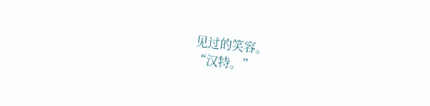见过的笑容。
“汉特。”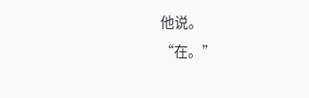他说。
“在。”